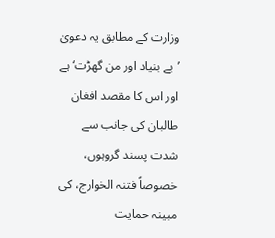وزارت کے مطابق یہ دعویٰ ’بے بنیاد اور من گھڑت‘ ہے اور اس کا مقصد افغان طالبان کی جانب سے شدت پسند گروہوں، خصوصاً فتنہ الخوارج، کی مبینہ حمایت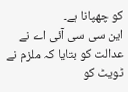کو چھپانا ہے۔
این سی سی آئی اے نے عدالت کو بتایا کہ ملزم نے ٹویٹ کو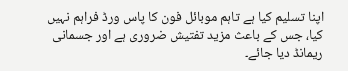اپنا تسلیم کیا ہے تاہم موبائل فون کا پاس ورڈ فراہم نہیں کیا، جس کے باعث مزید تفتیش ضروری ہے اور جسمانی ریمانڈ دیا جائے۔